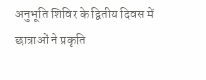अनुभूति शिविर के द्वितीय दिवस में छात्राओं ने प्रकृति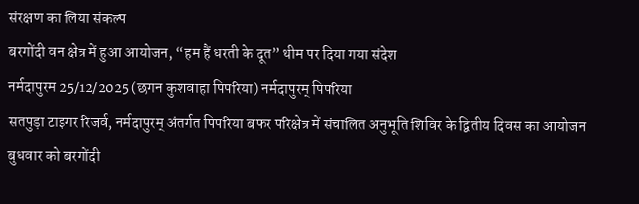संरक्षण का लिया संकल्प
बरगोंदी वन क्षेत्र में हुआ आयोजन, “हम हैं धरती के दूत” थीम पर दिया गया संदेश
नर्मदापुरम 25/12/2025 (छगन कुशवाहा पिपरिया) नर्मदापुरम् पिपरिया
सतपुड़ा टाइगर रिजर्व, नर्मदापुरम् अंतर्गत पिपरिया बफर परिक्षेत्र में संचालित अनुभूति शिविर के द्वितीय दिवस का आयोजन बुधवार को बरगोंदी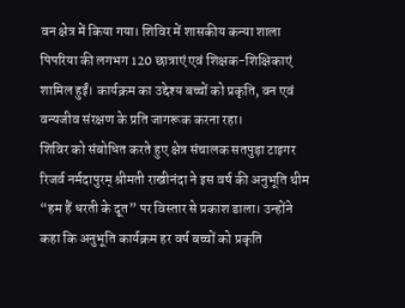वन क्षेत्र में किया गया। शिविर में शासकीय कन्या शाला पिपरिया की लगभग 120 छात्राएं एवं शिक्षक-शिक्षिकाएं शामिल हुईं। कार्यक्रम का उद्देश्य बच्चों को प्रकृति, वन एवं वन्यजीव संरक्षण के प्रति जागरूक करना रहा।
शिविर को संबोधित करते हुए क्षेत्र संचालक सतपुड़ा टाइगर रिजर्व नर्मदापुरम् श्रीमती राखीनंदा ने इस वर्ष की अनुभूति थीम “हम हैं धरती के दूत” पर विस्तार से प्रकाश डाला। उन्होंने कहा कि अनुभूति कार्यक्रम हर वर्ष बच्चों को प्रकृति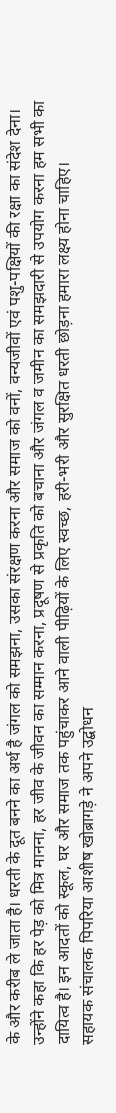के और करीब ले जाता है। धरती के दूत बनने का अर्थ है जंगल को समझना, उसका संरक्षण करना और समाज को वनों, वन्यजीवों एवं पशु-पक्षियों की रक्षा का संदेश देना।
उन्होंने कहा कि हर पेड़ को मित्र मानना, हर जीव के जीवन का सम्मान करना, प्रदूषण से प्रकृति को बचाना और जंगल व जमीन का समझदारी से उपयोग करना हम सभी का दायित्व है। इन आदतों को स्कूल, घर और समाज तक पहुंचाकर आने वाली पीढ़ियों के लिए स्वच्छ, हरी-भरी और सुरक्षित धरती छोड़ना हमारा लक्ष्य होना चाहिए।
सहायक संचालक पिपरिया आशीष खोब्रागड़े ने अपने उद्बोधन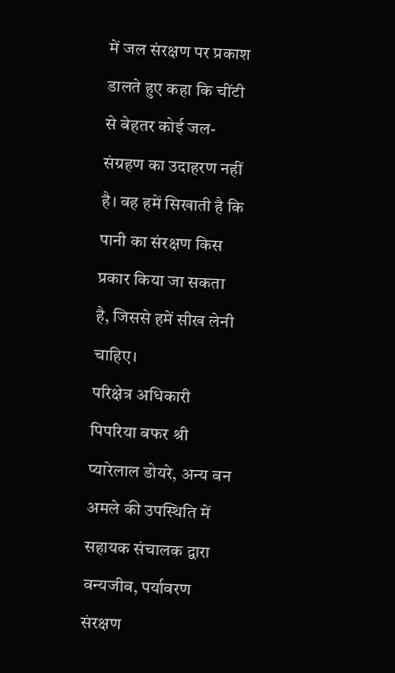में जल संरक्षण पर प्रकाश डालते हुए कहा कि चींटी से बेहतर कोई जल-संग्रहण का उदाहरण नहीं है। वह हमें सिखाती है कि पानी का संरक्षण किस प्रकार किया जा सकता है, जिससे हमें सीख लेनी चाहिए।
परिक्षेत्र अधिकारी पिपरिया बफर श्री प्यारेलाल डोयरे, अन्य वन अमले की उपस्थिति में सहायक संचालक द्वारा वन्यजीव, पर्यावरण संरक्षण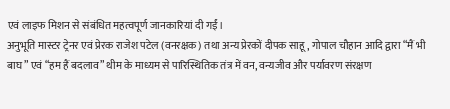एवं लाइफ मिशन से संबंधित महत्वपूर्ण जानकारियां दी गईं।
अनुभूति मास्टर ट्रेनर एवं प्रेरक राजेश पटेल (वनरक्षक) तथा अन्य प्रेरकों दीपक साहू, गोपाल चौहान आदि द्वारा “मैं भी बाघ” एवं “हम हैं बदलाव” थीम के माध्यम से पारिस्थितिक तंत्र में वन, वन्यजीव और पर्यावरण संरक्षण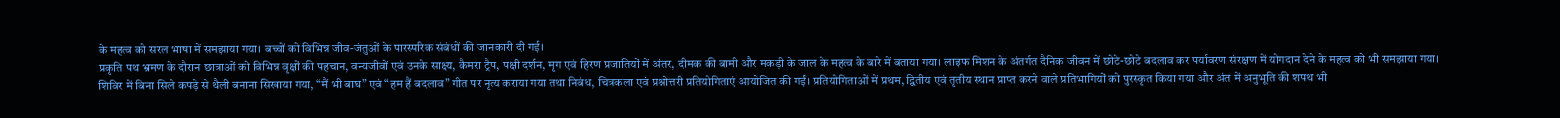के महत्व को सरल भाषा में समझाया गया। बच्चों को विभिन्न जीव-जंतुओं के पारस्परिक संबंधों की जानकारी दी गई।
प्रकृति पथ भ्रमण के दौरान छात्राओं को विभिन्न वृक्षों की पहचान, वन्यजीवों एवं उनके साक्ष्य, कैमरा ट्रैप, पक्षी दर्शन, मृग एवं हिरण प्रजातियों में अंतर, दीमक की बामी और मकड़ी के जाल के महत्व के बारे में बताया गया। लाइफ मिशन के अंतर्गत दैनिक जीवन में छोटे-छोटे बदलाव कर पर्यावरण संरक्षण में योगदान देने के महत्व को भी समझाया गया।
शिविर में बिना सिले कपड़े से थैली बनाना सिखाया गया, “मैं भी बाघ” एवं “हम हैं बदलाव” गीत पर नृत्य कराया गया तथा निबंध, चित्रकला एवं प्रश्नोत्तरी प्रतियोगिताएं आयोजित की गईं। प्रतियोगिताओं में प्रथम, द्वितीय एवं तृतीय स्थान प्राप्त करने वाले प्रतिभागियों को पुरस्कृत किया गया और अंत में अनुभूति की शपथ भी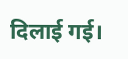दिलाई गई।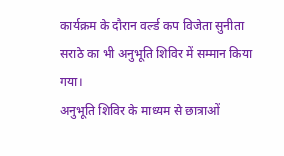कार्यक्रम के दौरान वर्ल्ड कप विजेता सुनीता सराठे का भी अनुभूति शिविर में सम्मान किया गया।
अनुभूति शिविर के माध्यम से छात्राओं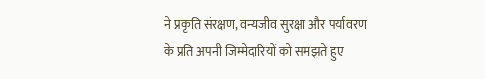ने प्रकृति संरक्षण, वन्यजीव सुरक्षा और पर्यावरण के प्रति अपनी जिम्मेदारियों को समझते हुए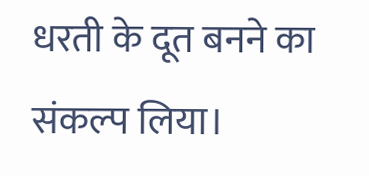धरती के दूत बनने का संकल्प लिया।